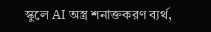স্কুলে AI অস্ত্র শনাক্তকরণ ব্যর্থ,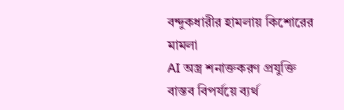বন্দুকধারীর হামলায় কিশোরের মামলা
AI অস্ত্র শনাক্তকরণ প্রযুক্তি বাস্তব বিপর্যয়ে ব্যর্থ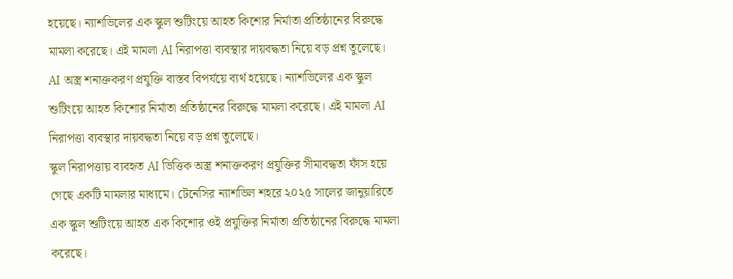হয়েছে। ন্যাশভিলের এক স্কুল শুটিংয়ে আহত কিশোর নির্মাতা প্রতিষ্ঠানের বিরুদ্ধে মামলা করেছে। এই মামলা AI নিরাপত্তা ব্যবস্থার দায়বদ্ধতা নিয়ে বড় প্রশ্ন তুলেছে।
AI অস্ত্র শনাক্তকরণ প্রযুক্তি বাস্তব বিপর্যয়ে ব্যর্থ হয়েছে। ন্যাশভিলের এক স্কুল শুটিংয়ে আহত কিশোর নির্মাতা প্রতিষ্ঠানের বিরুদ্ধে মামলা করেছে। এই মামলা AI নিরাপত্তা ব্যবস্থার দায়বদ্ধতা নিয়ে বড় প্রশ্ন তুলেছে।
স্কুল নিরাপত্তায় ব্যবহৃত AI ভিত্তিক অস্ত্র শনাক্তকরণ প্রযুক্তির সীমাবদ্ধতা ফাঁস হয়ে গেছে একটি মামলার মাধ্যমে। টেনেসির ন্যাশভিল শহরে ২০২৫ সালের জানুয়ারিতে এক স্কুল শুটিংয়ে আহত এক কিশোর ওই প্রযুক্তির নির্মাতা প্রতিষ্ঠানের বিরুদ্ধে মামলা করেছে।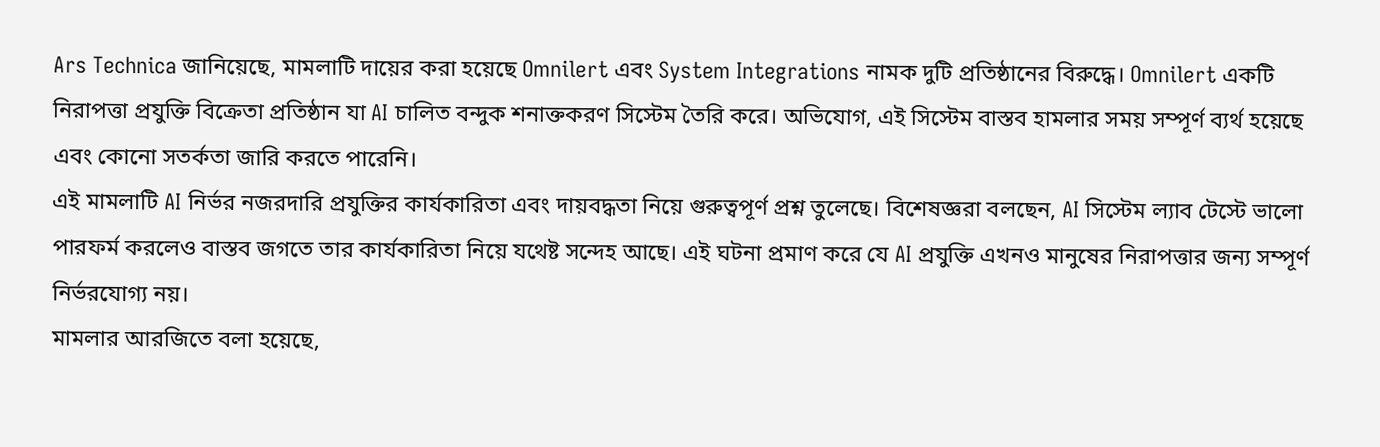Ars Technica জানিয়েছে, মামলাটি দায়ের করা হয়েছে Omnilert এবং System Integrations নামক দুটি প্রতিষ্ঠানের বিরুদ্ধে। Omnilert একটি নিরাপত্তা প্রযুক্তি বিক্রেতা প্রতিষ্ঠান যা AI চালিত বন্দুক শনাক্তকরণ সিস্টেম তৈরি করে। অভিযোগ, এই সিস্টেম বাস্তব হামলার সময় সম্পূর্ণ ব্যর্থ হয়েছে এবং কোনো সতর্কতা জারি করতে পারেনি।
এই মামলাটি AI নির্ভর নজরদারি প্রযুক্তির কার্যকারিতা এবং দায়বদ্ধতা নিয়ে গুরুত্বপূর্ণ প্রশ্ন তুলেছে। বিশেষজ্ঞরা বলছেন, AI সিস্টেম ল্যাব টেস্টে ভালো পারফর্ম করলেও বাস্তব জগতে তার কার্যকারিতা নিয়ে যথেষ্ট সন্দেহ আছে। এই ঘটনা প্রমাণ করে যে AI প্রযুক্তি এখনও মানুষের নিরাপত্তার জন্য সম্পূর্ণ নির্ভরযোগ্য নয়।
মামলার আরজিতে বলা হয়েছে,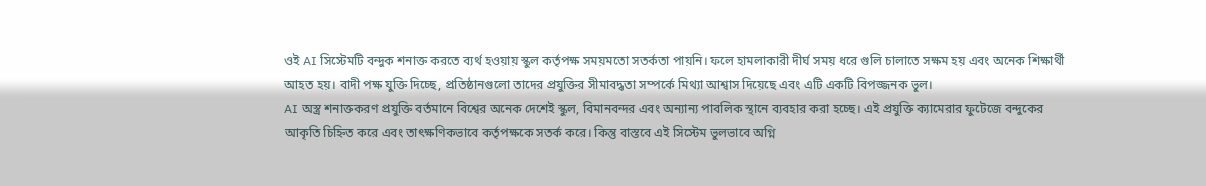ওই AI সিস্টেমটি বন্দুক শনাক্ত করতে ব্যর্থ হওয়ায় স্কুল কর্তৃপক্ষ সময়মতো সতর্কতা পায়নি। ফলে হামলাকারী দীর্ঘ সময় ধরে গুলি চালাতে সক্ষম হয় এবং অনেক শিক্ষার্থী আহত হয়। বাদী পক্ষ যুক্তি দিচ্ছে, প্রতিষ্ঠানগুলো তাদের প্রযুক্তির সীমাবদ্ধতা সম্পর্কে মিথ্যা আশ্বাস দিয়েছে এবং এটি একটি বিপজ্জনক ভুল।
AI অস্ত্র শনাক্তকরণ প্রযুক্তি বর্তমানে বিশ্বের অনেক দেশেই স্কুল, বিমানবন্দর এবং অন্যান্য পাবলিক স্থানে ব্যবহার করা হচ্ছে। এই প্রযুক্তি ক্যামেরার ফুটেজে বন্দুকের আকৃতি চিহ্নিত করে এবং তাৎক্ষণিকভাবে কর্তৃপক্ষকে সতর্ক করে। কিন্তু বাস্তবে এই সিস্টেম ভুলভাবে অগ্নি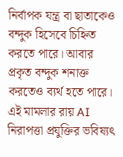নির্বাপক যন্ত্র বা ছাতাকেও বন্দুক হিসেবে চিহ্নিত করতে পারে। আবার প্রকৃত বন্দুক শনাক্ত করতেও ব্যর্থ হতে পারে।
এই মামলার রায় AI নিরাপত্তা প্রযুক্তির ভবিষ্যৎ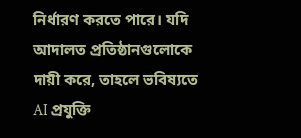নির্ধারণ করতে পারে। যদি আদালত প্রতিষ্ঠানগুলোকে দায়ী করে, তাহলে ভবিষ্যতে AI প্রযুক্তি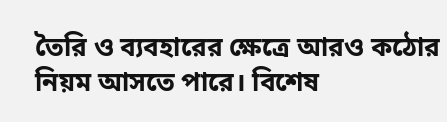তৈরি ও ব্যবহারের ক্ষেত্রে আরও কঠোর নিয়ম আসতে পারে। বিশেষ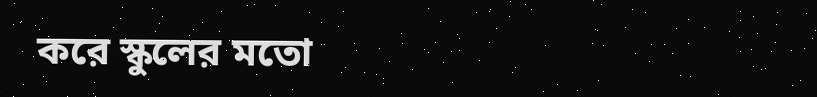করে স্কুলের মতো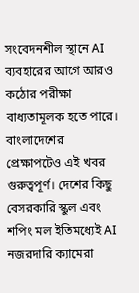সংবেদনশীল স্থানে AI ব্যবহারের আগে আরও কঠোর পরীক্ষা বাধ্যতামূলক হতে পারে।
বাংলাদেশের প্রেক্ষাপটেও এই খবর গুরুত্বপূর্ণ। দেশের কিছু বেসরকারি স্কুল এবং শপিং মল ইতিমধ্যেই AI নজরদারি ক্যামেরা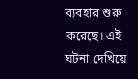ব্যবহার শুরু করেছে। এই ঘটনা দেখিয়ে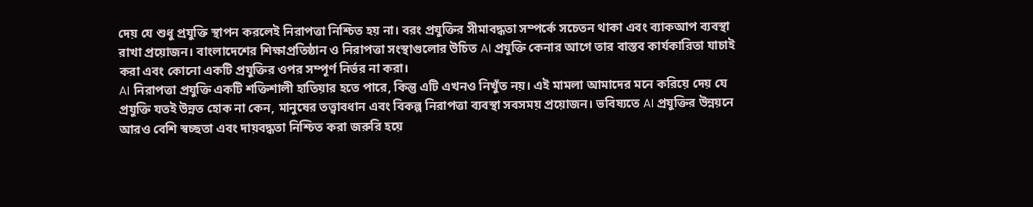দেয় যে শুধু প্রযুক্তি স্থাপন করলেই নিরাপত্তা নিশ্চিত হয় না। বরং প্রযুক্তির সীমাবদ্ধতা সম্পর্কে সচেতন থাকা এবং ব্যাকআপ ব্যবস্থা রাখা প্রয়োজন। বাংলাদেশের শিক্ষাপ্রতিষ্ঠান ও নিরাপত্তা সংস্থাগুলোর উচিত AI প্রযুক্তি কেনার আগে তার বাস্তব কার্যকারিতা যাচাই করা এবং কোনো একটি প্রযুক্তির ওপর সম্পূর্ণ নির্ভর না করা।
AI নিরাপত্তা প্রযুক্তি একটি শক্তিশালী হাতিয়ার হতে পারে, কিন্তু এটি এখনও নিখুঁত নয়। এই মামলা আমাদের মনে করিয়ে দেয় যে প্রযুক্তি যতই উন্নত হোক না কেন, মানুষের তত্ত্বাবধান এবং বিকল্প নিরাপত্তা ব্যবস্থা সবসময় প্রয়োজন। ভবিষ্যতে AI প্রযুক্তির উন্নয়নে আরও বেশি স্বচ্ছতা এবং দায়বদ্ধতা নিশ্চিত করা জরুরি হয়ে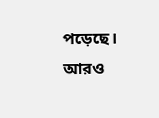পড়েছে।
আরও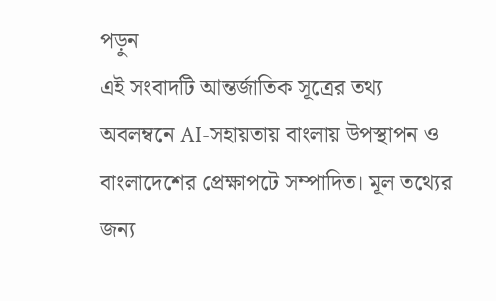পড়ুন
এই সংবাদটি আন্তর্জাতিক সূত্রের তথ্য অবলম্বনে AI-সহায়তায় বাংলায় উপস্থাপন ও বাংলাদেশের প্রেক্ষাপটে সম্পাদিত। মূল তথ্যের জন্য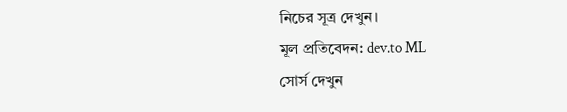নিচের সূত্র দেখুন।
মূল প্রতিবেদন: dev.to ML
সোর্স দেখুন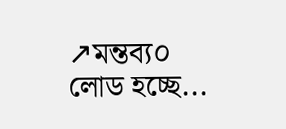↗মন্তব্য০
লোড হচ্ছে...